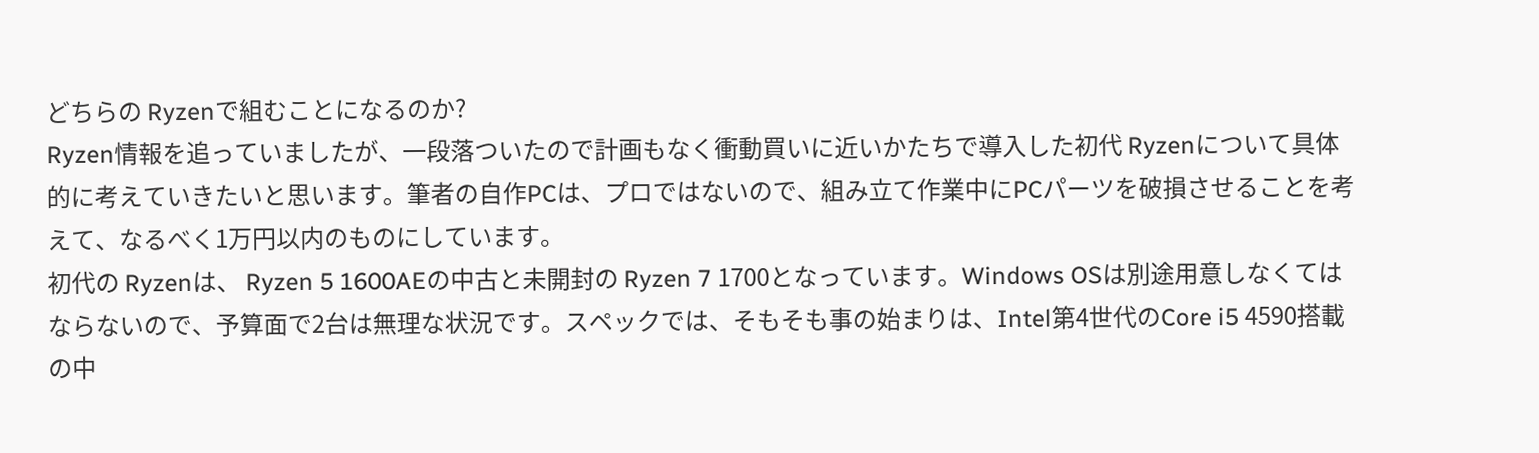どちらの Ryzenで組むことになるのか?
Ryzen情報を追っていましたが、一段落ついたので計画もなく衝動買いに近いかたちで導入した初代 Ryzenについて具体的に考えていきたいと思います。筆者の自作PCは、プロではないので、組み立て作業中にPCパーツを破損させることを考えて、なるべく1万円以内のものにしています。
初代の Ryzenは、 Ryzen 5 1600AEの中古と未開封の Ryzen 7 1700となっています。Windows OSは別途用意しなくてはならないので、予算面で2台は無理な状況です。スペックでは、そもそも事の始まりは、Intel第4世代のCore i5 4590搭載の中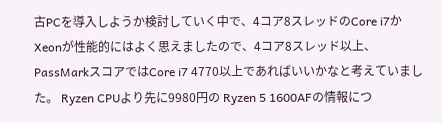古PCを導入しようか検討していく中で、4コア8スレッドのCore i7かXeonが性能的にはよく思えましたので、4コア8スレッド以上、PassMarkスコアではCore i7 4770以上であればいいかなと考えていました。 Ryzen CPUより先に9980円の Ryzen 5 1600AFの情報につ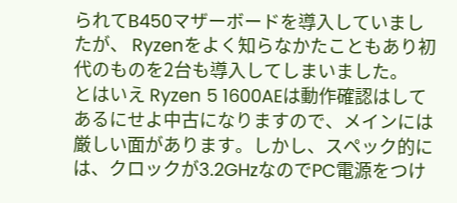られてB450マザーボードを導入していましたが、 Ryzenをよく知らなかたこともあり初代のものを2台も導入してしまいました。
とはいえ Ryzen 5 1600AEは動作確認はしてあるにせよ中古になりますので、メインには厳しい面があります。しかし、スペック的には、クロックが3.2GHzなのでPC電源をつけ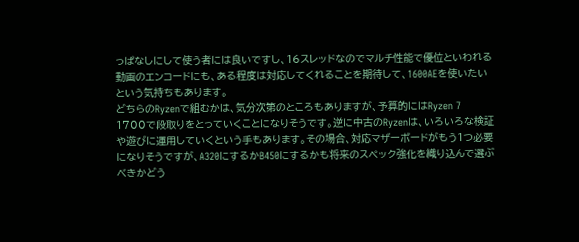っぱなしにして使う者には良いですし、16スレッドなのでマルチ性能で優位といわれる動画のエンコードにも、ある程度は対応してくれることを期待して、1600AEを使いたいという気持ちもあります。
どちらのRyzenで組むかは、気分次第のところもありますが、予算的にはRyzen 7 1700で段取りをとっていくことになりそうです。逆に中古のRyzenは、いろいろな検証や遊びに運用していくという手もあります。その場合、対応マザーボードがもう1つ必要になりそうですが、A320にするかB450にするかも将来のスペック強化を織り込んで選ぶべきかどう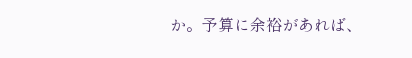か。予算に余裕があれば、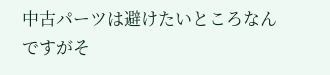中古パーツは避けたいところなんですがそ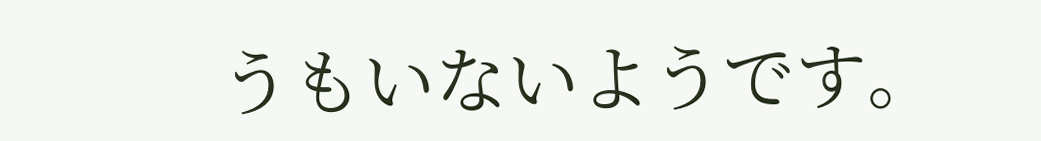うもいないようです。